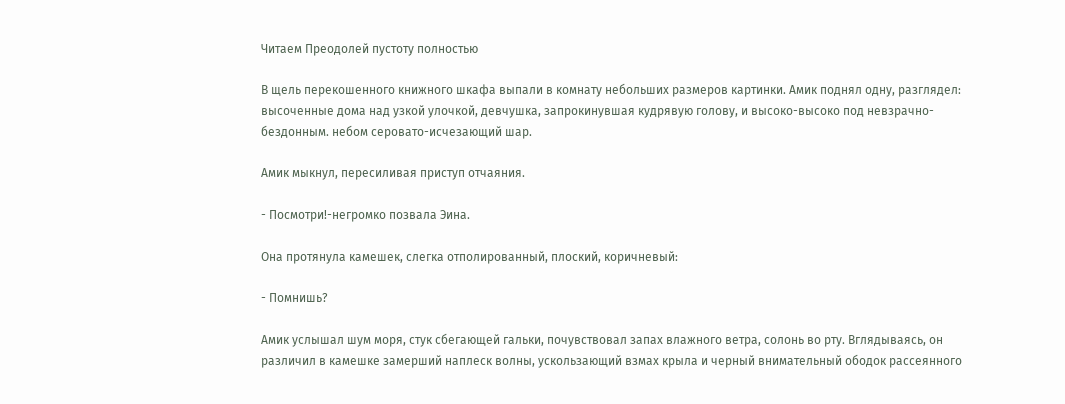Читаем Преодолей пустоту полностью

В щель перекошенного книжного шкафа выпали в комнату небольших размеров картинки. Амик поднял одну, разглядел: высоченные дома над узкой улочкой, девчушка, запрокинувшая кудрявую голову, и высоко-высоко под невзрачно-бездонным. небом серовато-исчезающий шар.

Амик мыкнул, пересиливая приступ отчаяния.

- Посмотри!-негромко позвала Эина.

Она протянула камешек, слегка отполированный, плоский, коричневый:

- Помнишь?

Амик услышал шум моря, стук сбегающей гальки, почувствовал запах влажного ветра, солонь во рту. Вглядываясь, он различил в камешке замерший наплеск волны, ускользающий взмах крыла и черный внимательный ободок рассеянного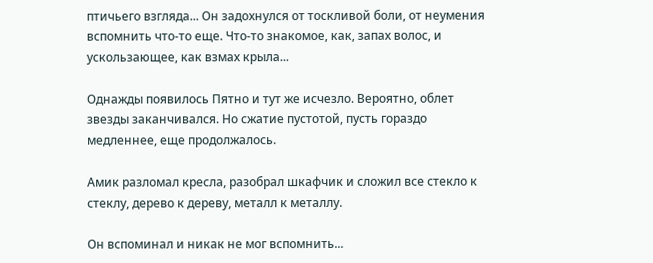птичьего взгляда... Он задохнулся от тоскливой боли, от неумения вспомнить что-то еще. Что-то знакомое, как, запах волос, и ускользающее, как взмах крыла...

Однажды появилось Пятно и тут же исчезло. Вероятно, облет звезды заканчивался. Но сжатие пустотой, пусть гораздо медленнее, еще продолжалось.

Амик разломал кресла, разобрал шкафчик и сложил все стекло к стеклу, дерево к дереву, металл к металлу.

Он вспоминал и никак не мог вспомнить...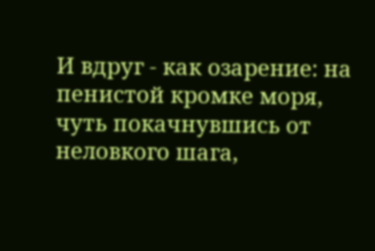И вдруг - как озарение: на пенистой кромке моря, чуть покачнувшись от неловкого шага,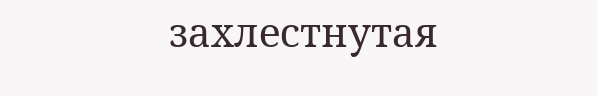захлестнутая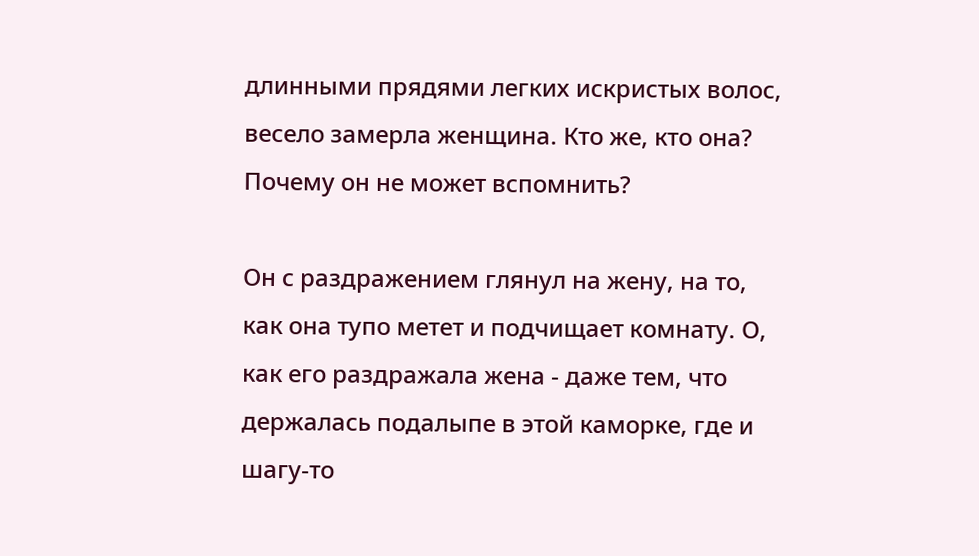длинными прядями легких искристых волос, весело замерла женщина. Кто же, кто она? Почему он не может вспомнить?

Он с раздражением глянул на жену, на то, как она тупо метет и подчищает комнату. О, как его раздражала жена - даже тем, что держалась подалыпе в этой каморке, где и шагу-то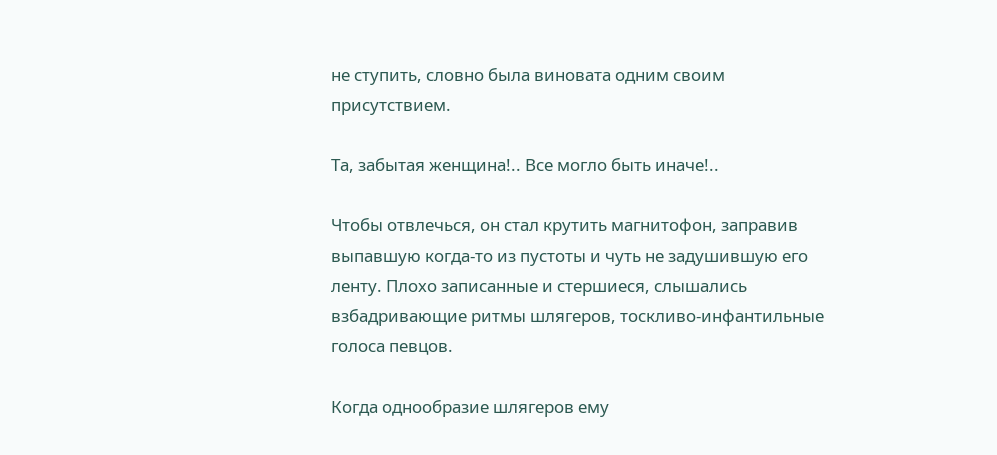не ступить, словно была виновата одним своим присутствием.

Та, забытая женщина!.. Все могло быть иначе!..

Чтобы отвлечься, он стал крутить магнитофон, заправив выпавшую когда-то из пустоты и чуть не задушившую его ленту. Плохо записанные и стершиеся, слышались взбадривающие ритмы шлягеров, тоскливо-инфантильные голоса певцов.

Когда однообразие шлягеров ему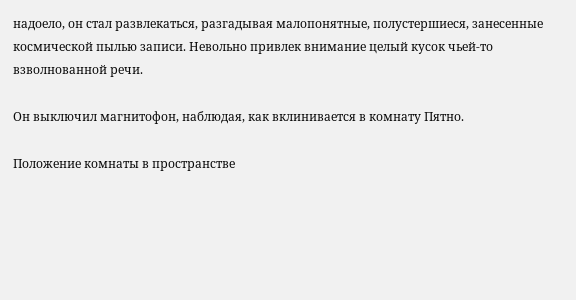надоело, он стал развлекаться, разгадывая малопонятные, полустершиеся, занесенные космической пылью записи. Невольно привлек внимание целый кусок чьей-то взволнованной речи.

Он выключил магнитофон, наблюдая, как вклинивается в комнату Пятно.

Положение комнаты в пространстве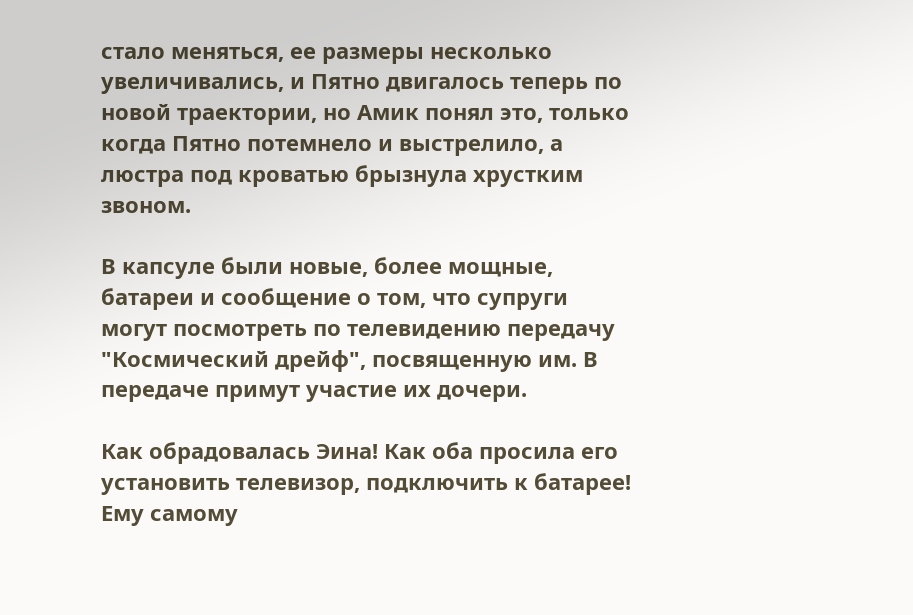стало меняться, ее размеры несколько увеличивались, и Пятно двигалось теперь по новой траектории, но Амик понял это, только когда Пятно потемнело и выстрелило, а люстра под кроватью брызнула хрустким звоном.

В капсуле были новые, более мощные, батареи и сообщение о том, что супруги могут посмотреть по телевидению передачу "Космический дрейф", посвященную им. В передаче примут участие их дочери.

Как обрадовалась Эина! Как оба просила его установить телевизор, подключить к батарее! Ему самому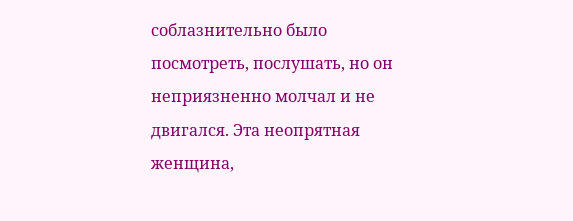соблазнительно было посмотреть, послушать, но он неприязненно молчал и не двигался. Эта неопрятная женщина,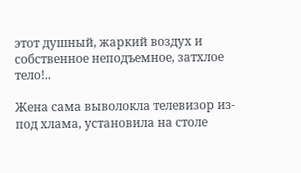этот душный, жаркий воздух и собственное неподъемное, затхлое тело!..

Жена сама выволокла телевизор из-под хлама, установила на столе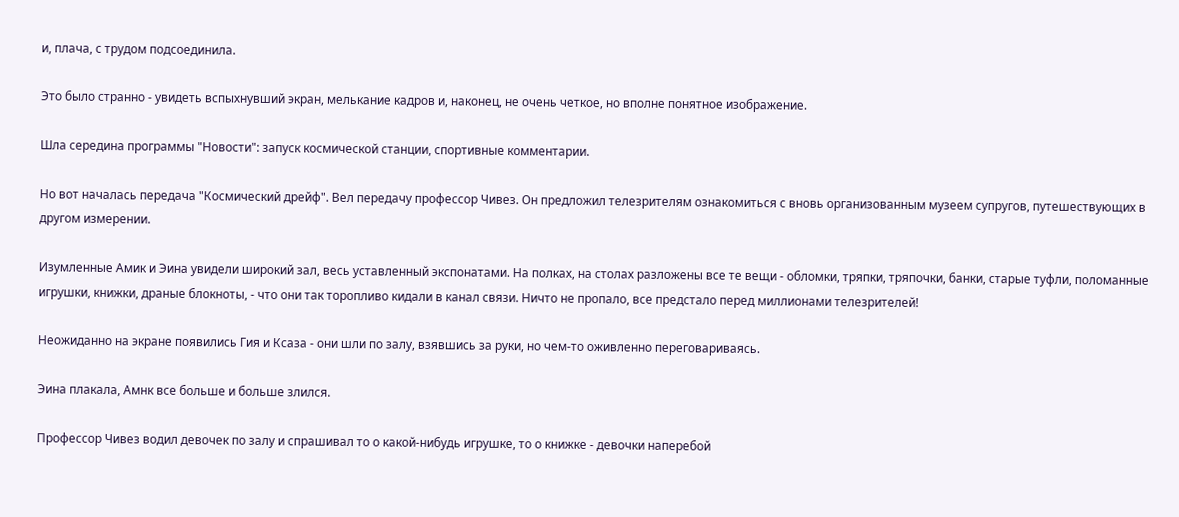и, плача, с трудом подсоединила.

Это было странно - увидеть вспыхнувший экран, мелькание кадров и, наконец, не очень четкое, но вполне понятное изображение.

Шла середина программы "Новости": запуск космической станции, спортивные комментарии.

Но вот началась передача "Космический дрейф". Вел передачу профессор Чивез. Он предложил телезрителям ознакомиться с вновь организованным музеем супругов, путешествующих в другом измерении.

Изумленные Амик и Эина увидели широкий зал, весь уставленный экспонатами. На полках, на столах разложены все те вещи - обломки, тряпки, тряпочки, банки, старые туфли, поломанные игрушки, книжки, драные блокноты, - что они так торопливо кидали в канал связи. Ничто не пропало, все предстало перед миллионами телезрителей!

Неожиданно на экране появились Гия и Ксаза - они шли по залу, взявшись за руки, но чем-то оживленно переговариваясь.

Эина плакала, Амнк все больше и больше злился.

Профессор Чивез водил девочек по залу и спрашивал то о какой-нибудь игрушке, то о книжке - девочки наперебой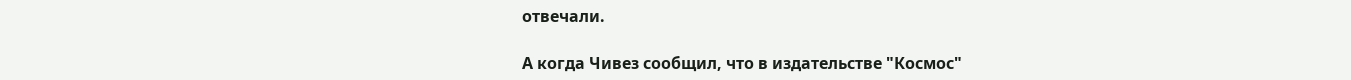отвечали.

А когда Чивез сообщил, что в издательстве "Космос"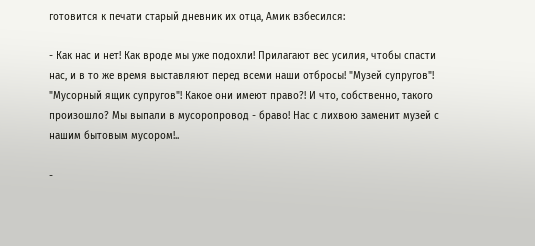готовится к печати старый дневник их отца, Амик взбесился:

- Как нас и нет! Как вроде мы уже подохли! Прилагают вес усилия, чтобы спасти нас, и в то же время выставляют перед всеми наши отбросы! "Музей супругов"! "Мусорный ящик супругов"! Какое они имеют право?! И что, собственно, такого произошло? Мы выпали в мусоропровод - браво! Нас с лихвою заменит музей с нашим бытовым мусором!..

-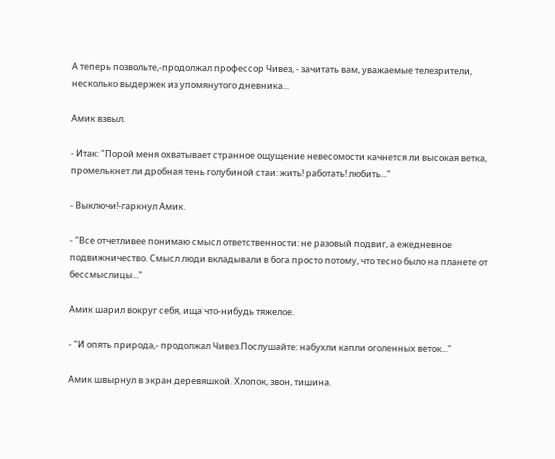А теперь позвольте,-продолжал профессор Чивез, - зачитать вам, уважаемые телезрители, несколько выдержек из упомянутого дневника...

Амик взвыл.

- Итак: "Порой меня охватывает странное ощущение невесомости качнется ли высокая ветка, промелькнет ли дробная тень голубиной стаи: жить! работать! любить..."

- Выключи!-гаркнул Амик.

- "Все отчетливее понимаю смысл ответственности: не разовый подвиг, а ежедневное подвижничество. Смысл люди вкладывали в бога просто потому, что тесно было на планете от бессмыслицы..."

Амик шарил вокруг себя, ища что-нибудь тяжелое.

- "И опять природа,- продолжал Чивез.Послушайте: набухли капли оголенных веток..."

Амик швырнул в экран деревяшкой. Хлопок, звон, тишина.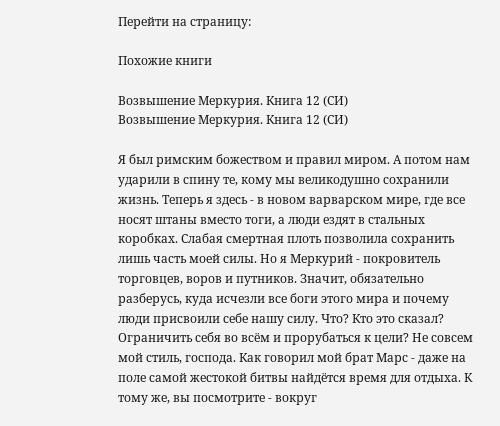Перейти на страницу:

Похожие книги

Возвышение Меркурия. Книга 12 (СИ)
Возвышение Меркурия. Книга 12 (СИ)

Я был римским божеством и правил миром. А потом нам ударили в спину те, кому мы великодушно сохранили жизнь. Теперь я здесь - в новом варварском мире, где все носят штаны вместо тоги, а люди ездят в стальных коробках. Слабая смертная плоть позволила сохранить лишь часть моей силы. Но я Меркурий - покровитель торговцев, воров и путников. Значит, обязательно разберусь, куда исчезли все боги этого мира и почему люди присвоили себе нашу силу. Что? Кто это сказал? Ограничить себя во всём и прорубаться к цели? Не совсем мой стиль, господа. Как говорил мой брат Марс - даже на поле самой жестокой битвы найдётся время для отдыха. К тому же, вы посмотрите - вокруг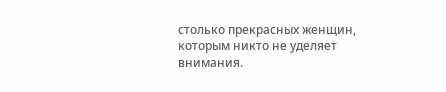столько прекрасных женщин, которым никто не уделяет внимания.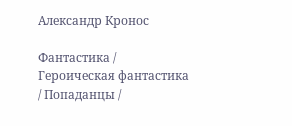Александр Кронос

Фантастика / Героическая фантастика / Попаданцы /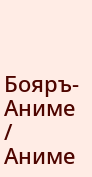Бояръ-Аниме / Аниме